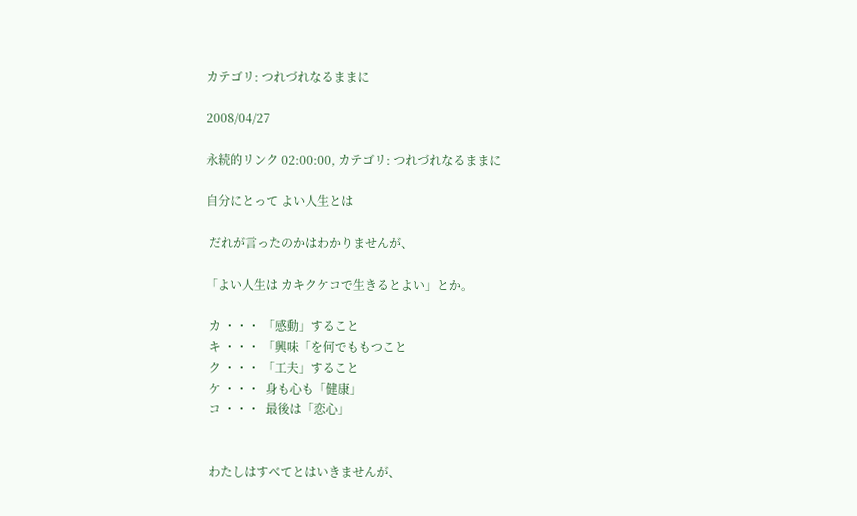カテゴリ: つれづれなるままに

2008/04/27

永続的リンク 02:00:00, カテゴリ: つれづれなるままに

自分にとって よい人生とは

 だれが言ったのかはわかりませんが、

「よい人生は カキクケコで生きるとよい」とか。

 カ ・・・ 「感動」すること
 キ ・・・ 「興味「を何でももつこと
 ク ・・・ 「工夫」すること
 ケ ・・・  身も心も「健康」
 コ ・・・  最後は「恋心」


 わたしはすべてとはいきませんが、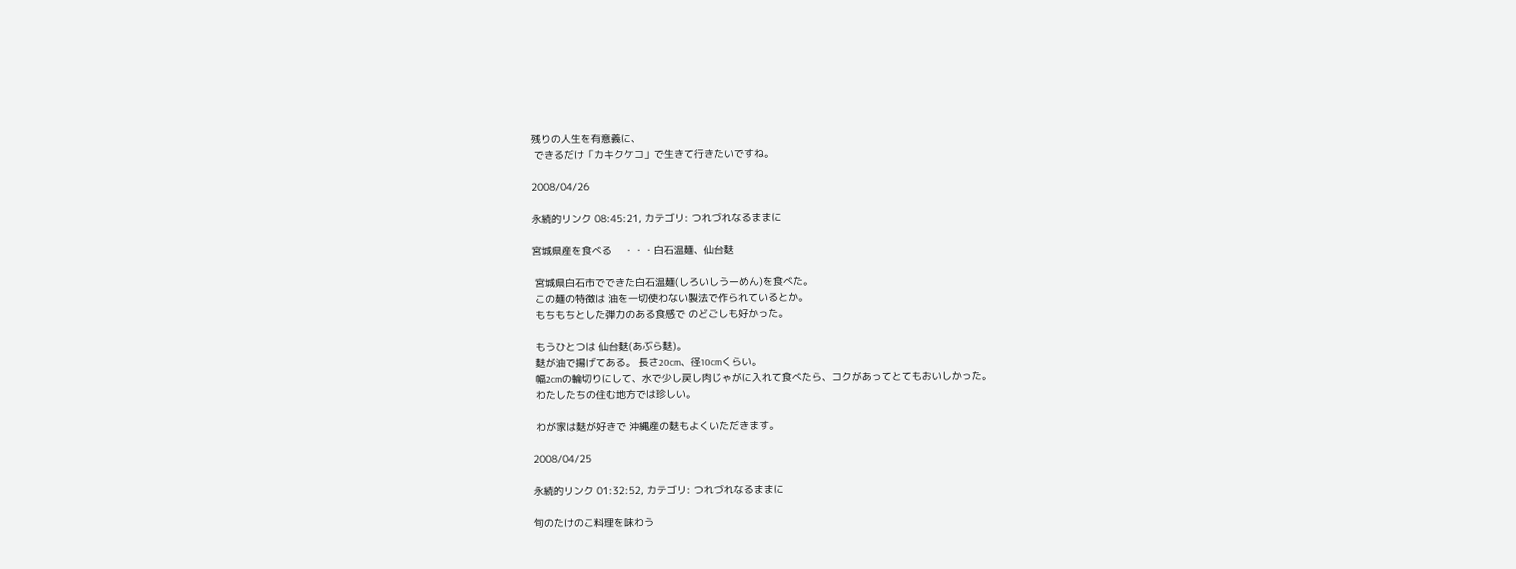残りの人生を有意義に、
 できるだけ「カキクケコ」で生きて行きたいですね。

2008/04/26

永続的リンク 08:45:21, カテゴリ: つれづれなるままに

宮城県産を食べる    ・・・白石温麺、仙台麩

 宮城県白石市でできた白石温麺(しろいしうーめん)を食べた。
 この麺の特徴は 油を一切使わない製法で作られているとか。
 もちもちとした弾力のある食感で のどごしも好かった。

 もうひとつは 仙台麩(あぶら麩)。
 麩が油で揚げてある。 長さ20cm、径10cmくらい。
 幅2cmの輪切りにして、水で少し戻し肉じゃがに入れて食べたら、コクがあってとてもおいしかった。
 わたしたちの住む地方では珍しい。

 わが家は麩が好きで 沖縄産の麩もよくいただきます。

2008/04/25

永続的リンク 01:32:52, カテゴリ: つれづれなるままに

旬のたけのこ料理を味わう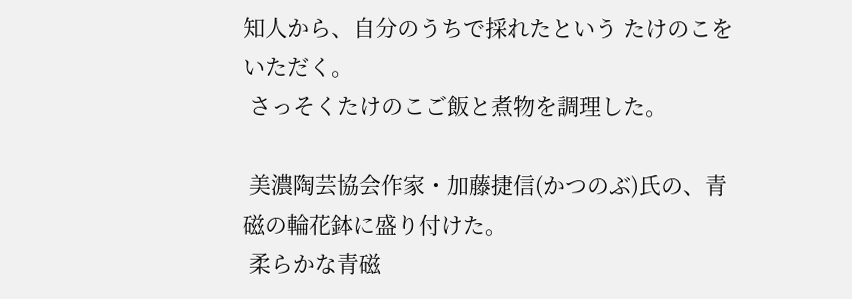知人から、自分のうちで採れたという たけのこをいただく。
 さっそくたけのこご飯と煮物を調理した。

 美濃陶芸協会作家・加藤捷信(かつのぶ)氏の、青磁の輪花鉢に盛り付けた。
 柔らかな青磁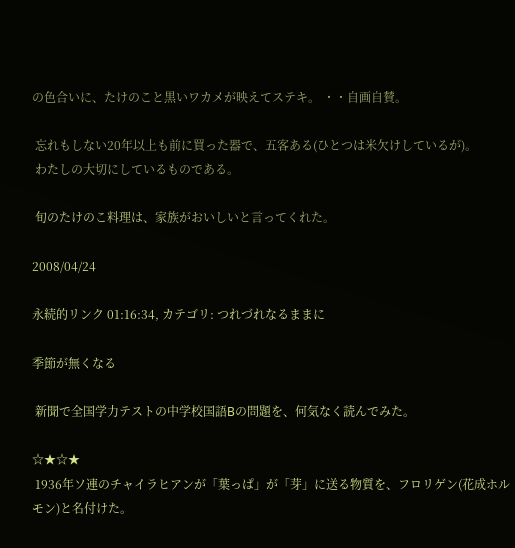の色合いに、たけのこと黒いワカメが映えてステキ。 ・・自画自賛。

 忘れもしない20年以上も前に買った器で、五客ある(ひとつは米欠けしているが)。
 わたしの大切にしているものである。

 旬のたけのこ料理は、家族がおいしいと言ってくれた。

2008/04/24

永続的リンク 01:16:34, カテゴリ: つれづれなるままに

季節が無くなる

 新聞で全国学力テストの中学校国語Bの問題を、何気なく読んでみた。

☆★☆★
 1936年ソ連のチャイラヒアンが「葉っぱ」が「芽」に送る物質を、フロリゲン(花成ホルモン)と名付けた。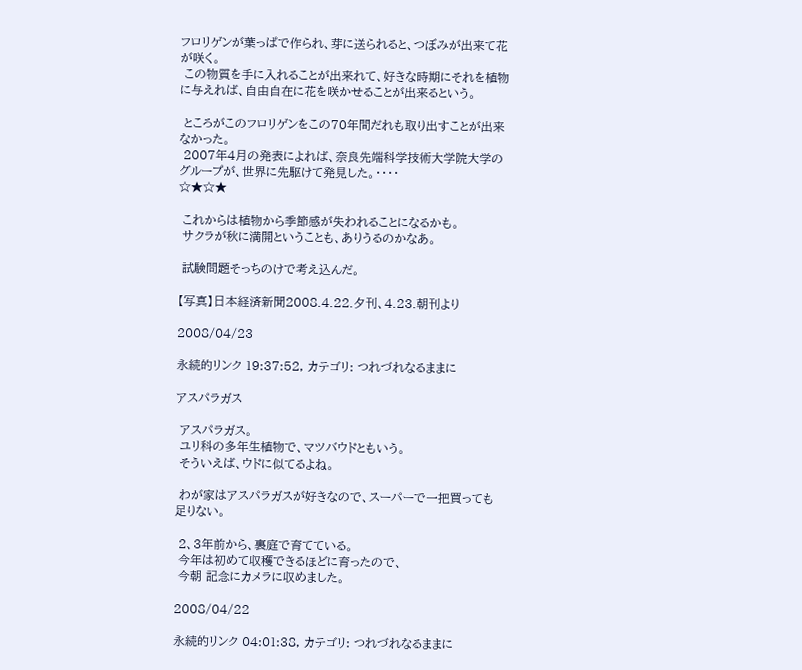フロリゲンが葉っぱで作られ、芽に送られると、つぼみが出来て花が咲く。
 この物質を手に入れることが出来れて、好きな時期にそれを植物に与えれば、自由自在に花を咲かせることが出来るという。

 ところがこのフロリゲンをこの70年間だれも取り出すことが出来なかった。
 2007年4月の発表によれば、奈良先端科学技術大学院大学のグループが、世界に先駆けて発見した。・・・・
☆★☆★

 これからは植物から季節感が失われることになるかも。
 サクラが秋に満開ということも、ありうるのかなあ。

 試験問題そっちのけで考え込んだ。

【写真】日本経済新聞2008.4.22.夕刊、4.23.朝刊より

2008/04/23

永続的リンク 19:37:52, カテゴリ: つれづれなるままに

アスパラガス

 アスパラガス。
 ユリ科の多年生植物で、マツバウドともいう。
 そういえば、ウドに似てるよね。

 わが家はアスパラガスが好きなので、スーパーで一把買っても足りない。

 2、3年前から、裏庭で育てている。
 今年は初めて収穫できるほどに育ったので、
 今朝 記念にカメラに収めました。

2008/04/22

永続的リンク 04:01:38, カテゴリ: つれづれなるままに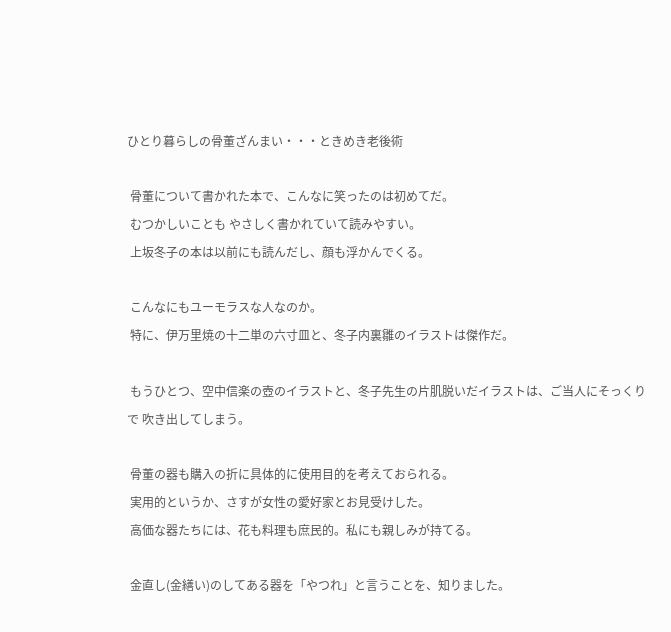ひとり暮らしの骨董ざんまい・・・ときめき老後術

 骨董について書かれた本で、こんなに笑ったのは初めてだ。
 むつかしいことも やさしく書かれていて読みやすい。
 上坂冬子の本は以前にも読んだし、顔も浮かんでくる。

 こんなにもユーモラスな人なのか。
 特に、伊万里焼の十二単の六寸皿と、冬子内裏雛のイラストは傑作だ。

 もうひとつ、空中信楽の壺のイラストと、冬子先生の片肌脱いだイラストは、ご当人にそっくりで 吹き出してしまう。

 骨董の器も購入の折に具体的に使用目的を考えておられる。
 実用的というか、さすが女性の愛好家とお見受けした。
 高価な器たちには、花も料理も庶民的。私にも親しみが持てる。

 金直し(金繕い)のしてある器を「やつれ」と言うことを、知りました。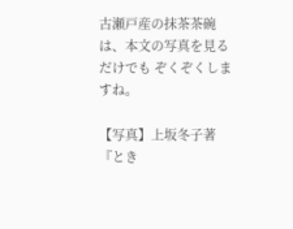古瀬戸産の抹茶茶碗は、本文の写真を見るだけでも ぞくぞくしますね。

【写真】上坂冬子著『とき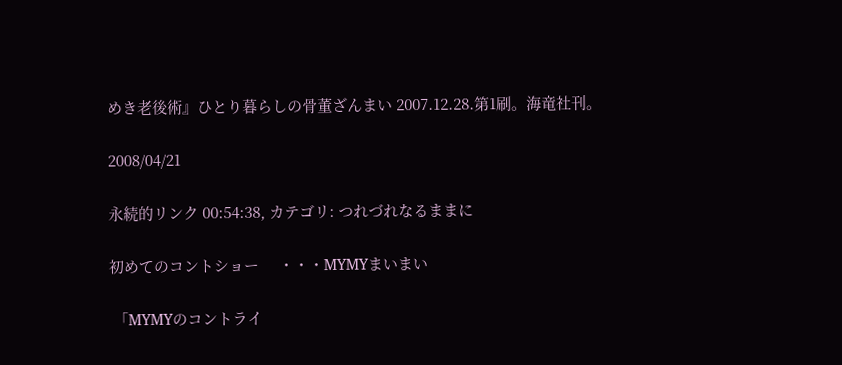めき老後術』ひとり暮らしの骨董ざんまい 2007.12.28.第1刷。海竜社刊。

2008/04/21

永続的リンク 00:54:38, カテゴリ: つれづれなるままに

初めてのコントショー     ・・・MYMYまいまい

 「MYMYのコントライ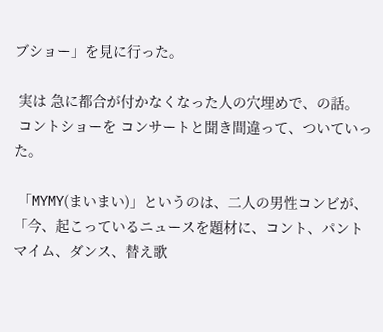ブショー」を見に行った。

 実は 急に都合が付かなくなった人の穴埋めで、の話。
 コントショーを コンサートと聞き間違って、ついていった。

 「MYMY(まいまい)」というのは、二人の男性コンビが、
「今、起こっているニュースを題材に、コント、パントマイム、ダンス、替え歌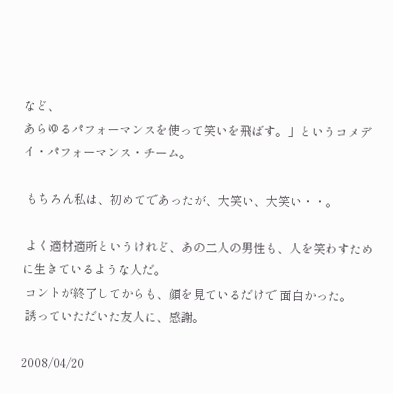など、
あらゆるパフォーマンスを使って笑いを飛ばす。」というコメデイ・パフォーマンス・チーム。

 もちろん私は、初めてであったが、大笑い、大笑い・・。

 よく適材適所というけれど、あの二人の男性も、人を笑わすために生きているような人だ。
 コントが終了してからも、顔を見ているだけで 面白かった。
 誘っていただいた友人に、感謝。

2008/04/20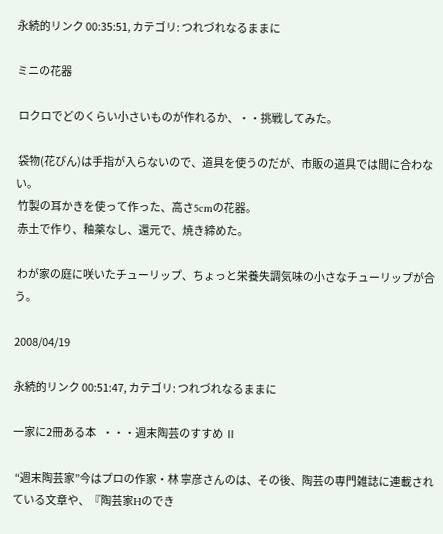永続的リンク 00:35:51, カテゴリ: つれづれなるままに

ミニの花器

 ロクロでどのくらい小さいものが作れるか、・・挑戦してみた。

 袋物(花びん)は手指が入らないので、道具を使うのだが、市販の道具では間に合わない。
 竹製の耳かきを使って作った、高さ5cmの花器。
 赤土で作り、釉薬なし、還元で、焼き締めた。

 わが家の庭に咲いたチューリップ、ちょっと栄養失調気味の小さなチューリップが合う。

2008/04/19

永続的リンク 00:51:47, カテゴリ: つれづれなるままに

一家に2冊ある本   ・・・週末陶芸のすすめ Ⅱ

 “週末陶芸家”今はプロの作家・林 寧彦さんのは、その後、陶芸の専門雑誌に連載されている文章や、『陶芸家Hのでき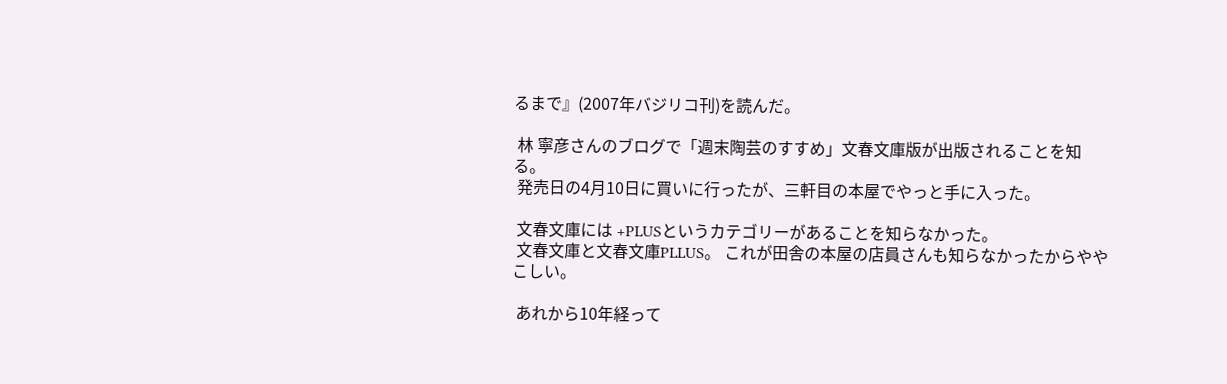るまで』(2007年バジリコ刊)を読んだ。

 林 寧彦さんのブログで「週末陶芸のすすめ」文春文庫版が出版されることを知る。
 発売日の4月10日に買いに行ったが、三軒目の本屋でやっと手に入った。

 文春文庫には +PLUSというカテゴリーがあることを知らなかった。
 文春文庫と文春文庫PLLUS。 これが田舎の本屋の店員さんも知らなかったからややこしい。

 あれから10年経って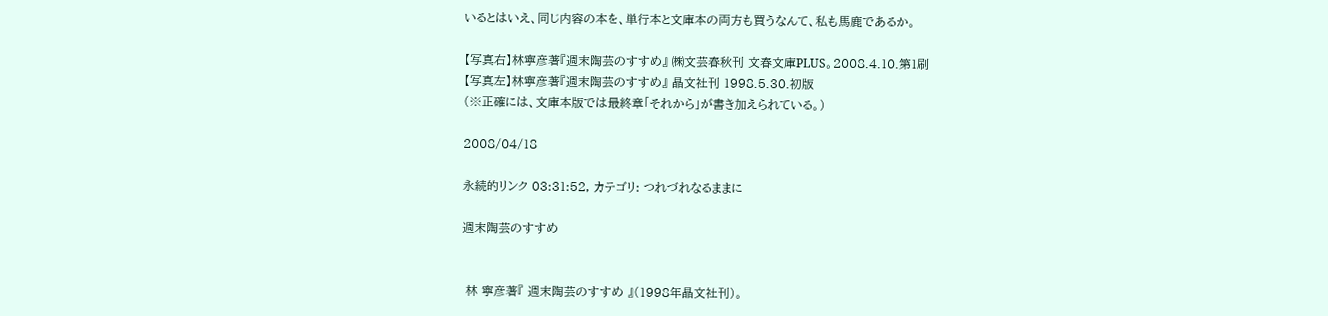いるとはいえ、同じ内容の本を、単行本と文庫本の両方も買うなんて、私も馬鹿であるか。

【写真右】林寧彦著『週末陶芸のすすめ』 ㈱文芸春秋刊 文春文庫PLUS。2008.4.10.第1刷
【写真左】林寧彦著『週末陶芸のすすめ』 晶文社刊 1998.5.30.初版
(※正確には、文庫本版では最終章「それから」が書き加えられている。)

2008/04/18

永続的リンク 03:31:52, カテゴリ: つれづれなるままに

週末陶芸のすすめ


 林 寧彦著『 週末陶芸のすすめ 』(1998年晶文社刊)。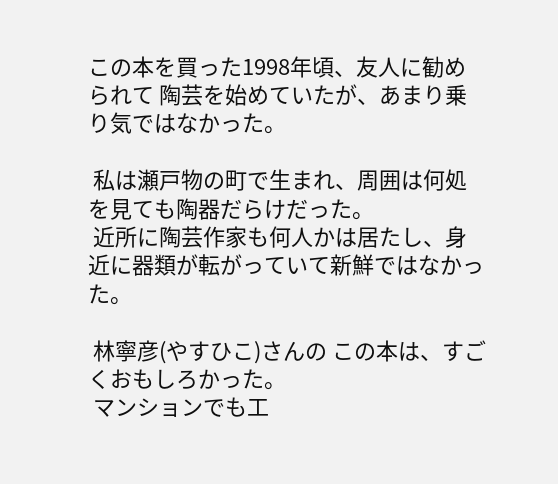この本を買った1998年頃、友人に勧められて 陶芸を始めていたが、あまり乗り気ではなかった。

 私は瀬戸物の町で生まれ、周囲は何処を見ても陶器だらけだった。
 近所に陶芸作家も何人かは居たし、身近に器類が転がっていて新鮮ではなかった。

 林寧彦(やすひこ)さんの この本は、すごくおもしろかった。
 マンションでも工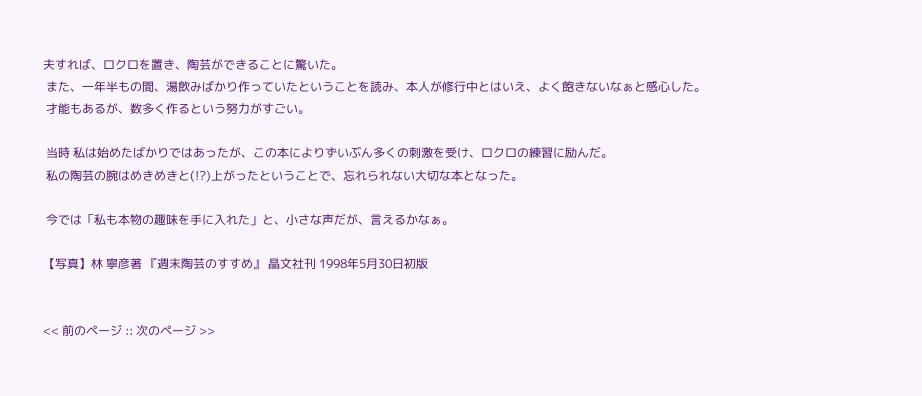夫すれば、ロクロを置き、陶芸ができることに驚いた。
 また、一年半もの間、湯飲みばかり作っていたということを読み、本人が修行中とはいえ、よく飽きないなぁと感心した。
 才能もあるが、数多く作るという努力がすごい。

 当時 私は始めたばかりではあったが、この本によりずいぶん多くの刺激を受け、ロクロの練習に励んだ。
 私の陶芸の腕はめきめきと(!?)上がったということで、忘れられない大切な本となった。

 今では「私も本物の趣味を手に入れた」と、小さな声だが、言えるかなぁ。

【写真】林 寧彦著 『週末陶芸のすすめ』 晶文社刊 1998年5月30日初版


<< 前のページ :: 次のページ >>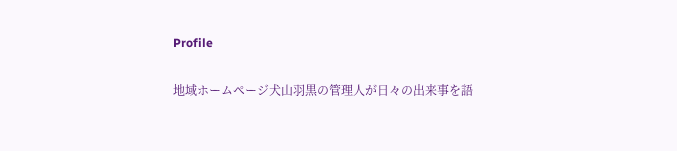Profile

地域ホームページ犬山羽黒の管理人が日々の出来事を語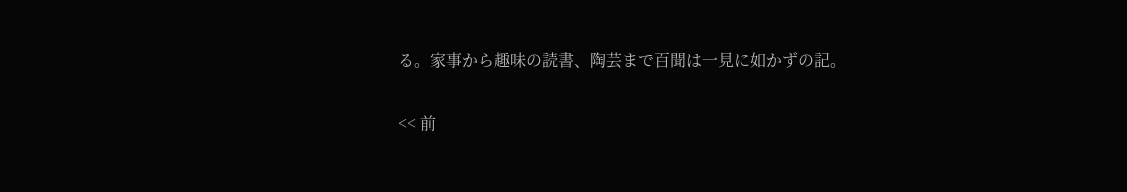る。家事から趣味の読書、陶芸まで百聞は一見に如かずの記。

<< 前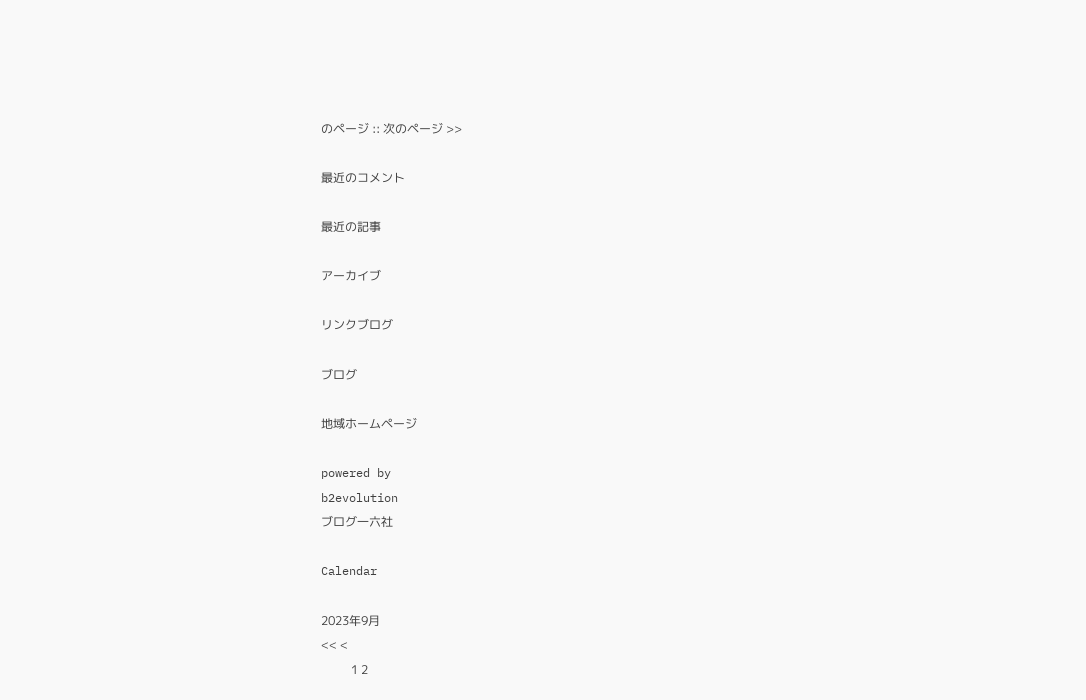のページ :: 次のページ >>

最近のコメント

最近の記事

アーカイブ

リンクブログ

ブログ

地域ホームページ

powered by
b2evolution
ブログ一六社

Calendar

2023年9月
<< <
          1 2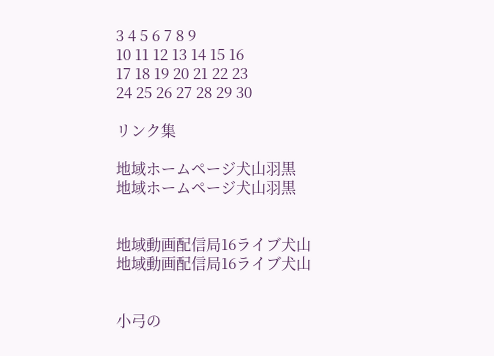3 4 5 6 7 8 9
10 11 12 13 14 15 16
17 18 19 20 21 22 23
24 25 26 27 28 29 30

リンク集

地域ホームページ犬山羽黒
地域ホームページ犬山羽黒


地域動画配信局16ライブ犬山
地域動画配信局16ライブ犬山


小弓の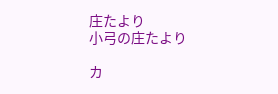庄たより
小弓の庄たより

カ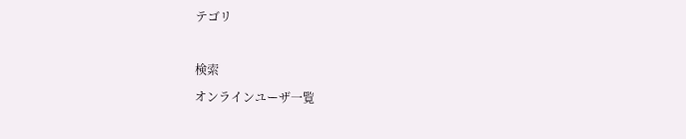テゴリ

検索
オンラインユーザ一覧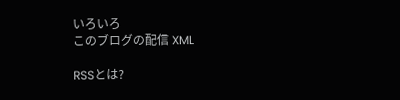いろいろ
このブログの配信 XML

RSSとは?